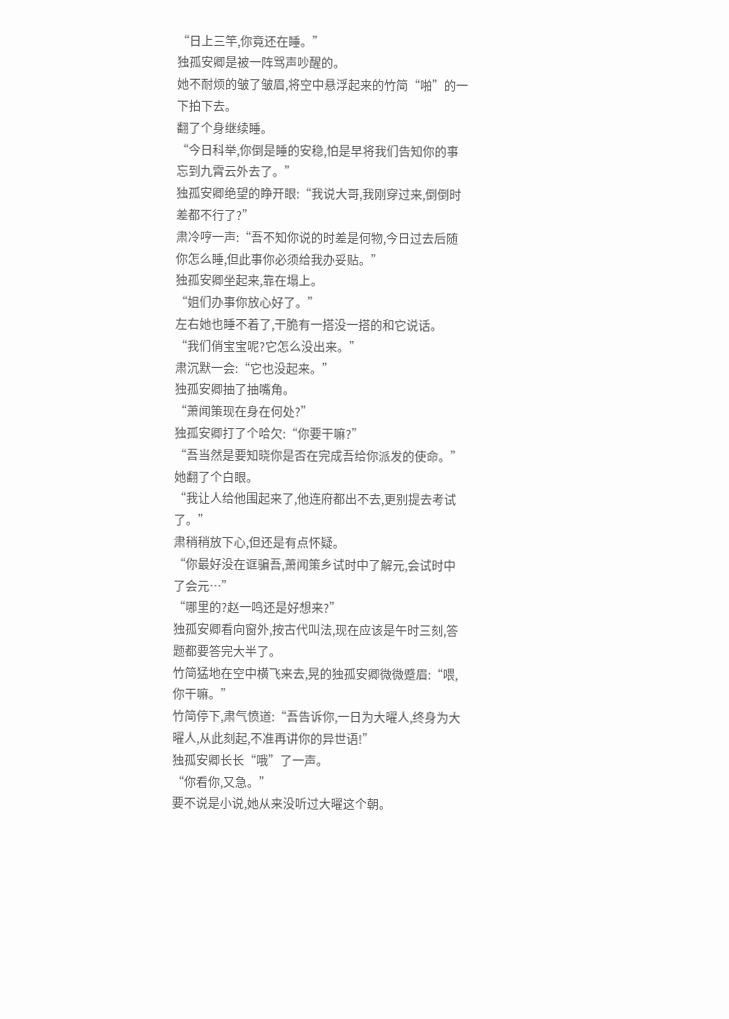“日上三竿,你竟还在睡。”
独孤安卿是被一阵骂声吵醒的。
她不耐烦的皱了皱眉,将空中悬浮起来的竹简“啪”的一下拍下去。
翻了个身继续睡。
“今日科举,你倒是睡的安稳,怕是早将我们告知你的事忘到九霄云外去了。”
独孤安卿绝望的睁开眼:“我说大哥,我刚穿过来,倒倒时差都不行了?”
肃冷哼一声:“吾不知你说的时差是何物,今日过去后随你怎么睡,但此事你必须给我办妥贴。”
独孤安卿坐起来,靠在塌上。
“姐们办事你放心好了。”
左右她也睡不着了,干脆有一搭没一搭的和它说话。
“我们俏宝宝呢?它怎么没出来。”
肃沉默一会:“它也没起来。”
独孤安卿抽了抽嘴角。
“萧闻策现在身在何处?”
独孤安卿打了个哈欠:“你要干嘛?”
“吾当然是要知晓你是否在完成吾给你派发的使命。”
她翻了个白眼。
“我让人给他围起来了,他连府都出不去,更别提去考试了。”
肃稍稍放下心,但还是有点怀疑。
“你最好没在诓骗吾,萧闻策乡试时中了解元,会试时中了会元…”
“哪里的?赵一鸣还是好想来?”
独孤安卿看向窗外,按古代叫法,现在应该是午时三刻,答题都要答完大半了。
竹简猛地在空中横飞来去,晃的独孤安卿微微蹙眉:“喂,你干嘛。”
竹简停下,肃气愤道:“吾告诉你,一日为大曜人,终身为大曜人,从此刻起,不准再讲你的异世语!”
独孤安卿长长“哦”了一声。
“你看你,又急。”
要不说是小说,她从来没听过大曜这个朝。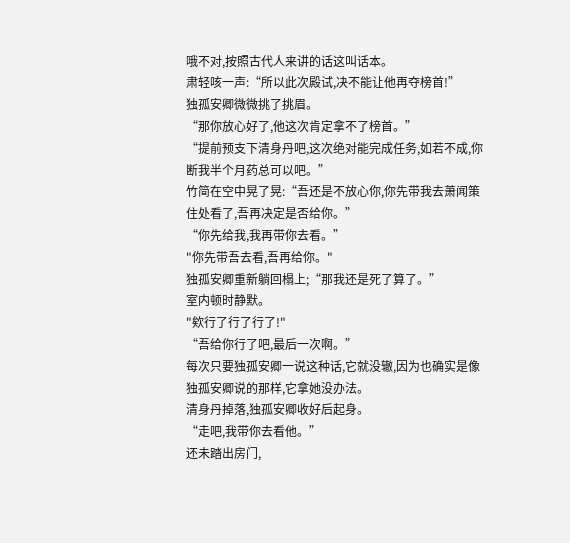哦不对,按照古代人来讲的话这叫话本。
肃轻咳一声:“所以此次殿试,决不能让他再夺榜首!”
独孤安卿微微挑了挑眉。
“那你放心好了,他这次肯定拿不了榜首。”
“提前预支下清身丹吧,这次绝对能完成任务,如若不成,你断我半个月药总可以吧。”
竹简在空中晃了晃:“吾还是不放心你,你先带我去萧闻策住处看了,吾再决定是否给你。”
“你先给我,我再带你去看。”
"你先带吾去看,吾再给你。"
独孤安卿重新躺回榻上;“那我还是死了算了。”
室内顿时静默。
"欸行了行了行了!"
“吾给你行了吧,最后一次啊。”
每次只要独孤安卿一说这种话,它就没辙,因为也确实是像独孤安卿说的那样,它拿她没办法。
清身丹掉落,独孤安卿收好后起身。
“走吧,我带你去看他。”
还未踏出房门,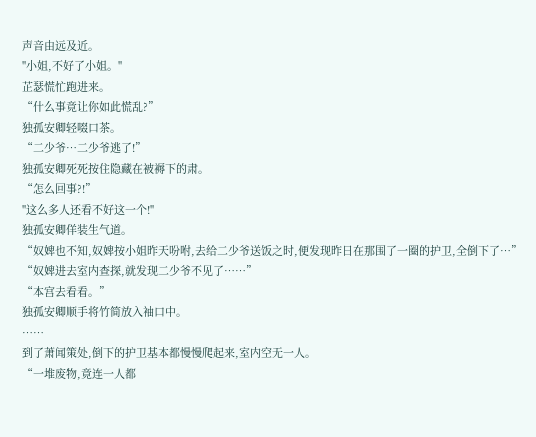声音由远及近。
"小姐,不好了小姐。"
芷瑟慌忙跑进来。
“什么事竟让你如此慌乱?”
独孤安卿轻啜口茶。
“二少爷…二少爷逃了!”
独孤安卿死死按住隐藏在被褥下的肃。
“怎么回事?!”
"这么多人还看不好这一个!"
独孤安卿佯装生气道。
“奴婢也不知,奴婢按小姐昨天吩咐,去给二少爷送饭之时,便发现昨日在那围了一圈的护卫,全倒下了…”
“奴婢进去室内查探,就发现二少爷不见了……”
“本宫去看看。”
独孤安卿顺手将竹简放入袖口中。
……
到了萧闻策处,倒下的护卫基本都慢慢爬起来,室内空无一人。
“一堆废物,竟连一人都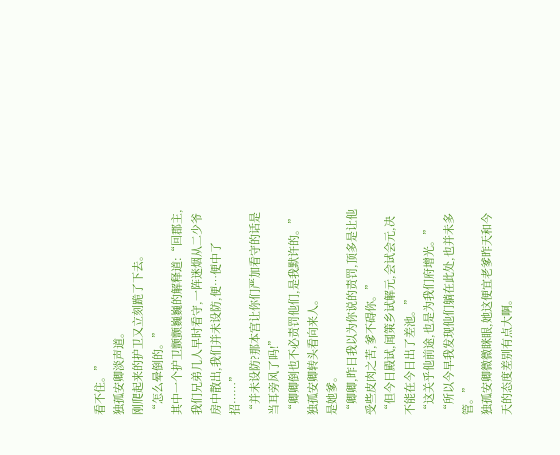看不住。”
独孤安卿淡声道。
刚爬起来的护卫又立刻跪了下去。
“怎么晕倒的。”
其中一个护卫颤颤巍巍的解释道:“回郡主,我们兄弟几人早时看守,一阵迷烟从二少爷房中散出,我们并未设防,便…便中了招……”
“并未设防?那本宫让你们严加看守的话是当耳旁风了吗!”
“卿卿倒也不必责罚他们,是我默许的。”
独孤安卿转头看向来人。
是她爹。
“卿卿,昨日我以为你说的责罚,顶多是让他受些皮肉之苦,爹不碍你。”
“但今日殿试,闻策乡试解元,会试会元,决不能在今日出了差池。”
“这关乎他前途,也是为我们府增光。”
“所以今早我发现他们躺在此处,也并未多管。”
独孤安卿微微眯眼,她这便宜老爹昨天和今天的态度差别有点大啊。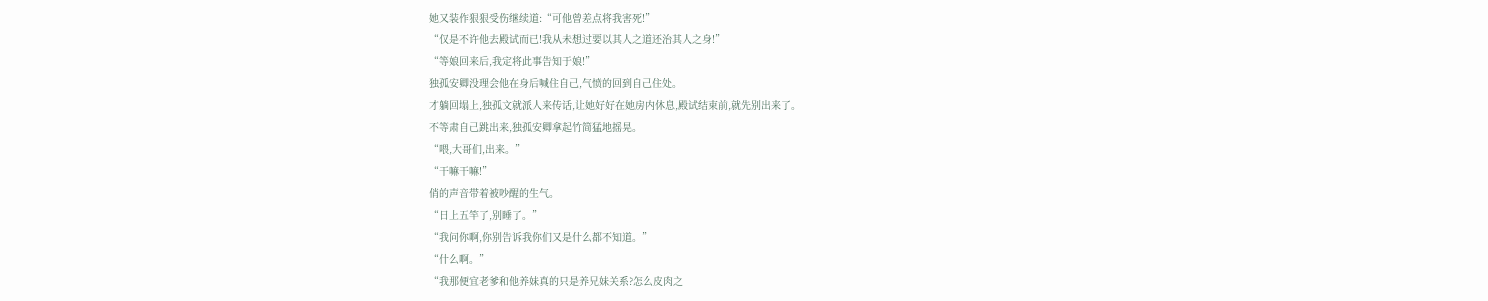她又装作狠狠受伤继续道:“可他曾差点将我害死!”
“仅是不许他去殿试而已!我从未想过要以其人之道还治其人之身!”
“等娘回来后,我定将此事告知于娘!”
独孤安卿没理会他在身后喊住自己,气愤的回到自己住处。
才躺回塌上,独孤文就派人来传话,让她好好在她房内休息,殿试结束前,就先别出来了。
不等肃自己跳出来,独孤安卿拿起竹简猛地摇晃。
“喂,大哥们,出来。”
“干嘛干嘛!”
俏的声音带着被吵醒的生气。
“日上五竿了,别睡了。”
“我问你啊,你别告诉我你们又是什么都不知道。”
“什么啊。”
“我那便宜老爹和他养妹真的只是养兄妹关系?怎么皮肉之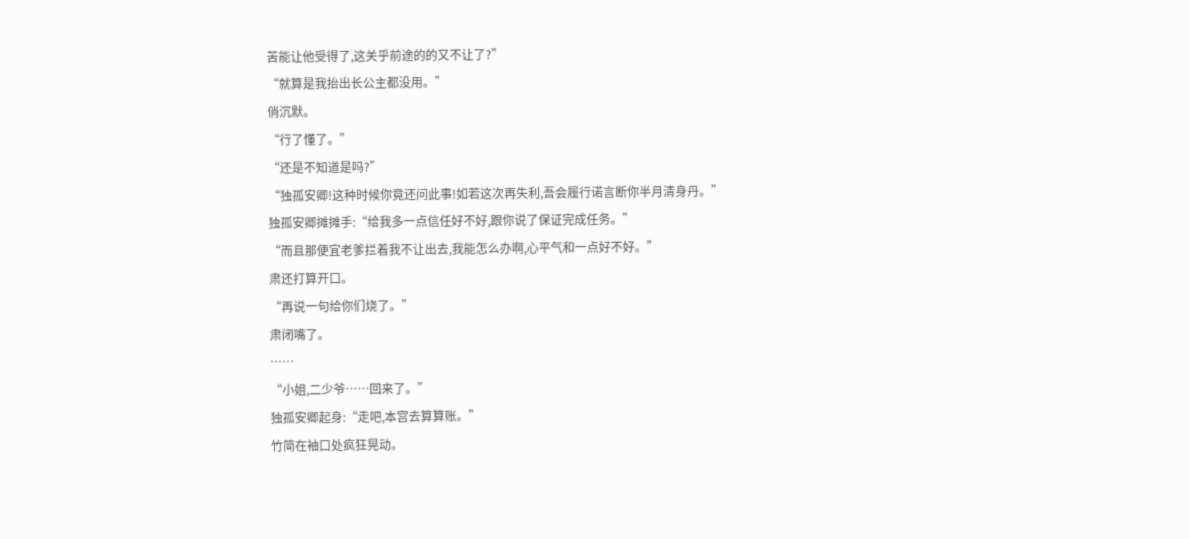苦能让他受得了,这关乎前途的的又不让了?”
“就算是我抬出长公主都没用。”
俏沉默。
“行了懂了。”
“还是不知道是吗?”
“独孤安卿!这种时候你竟还问此事!如若这次再失利,吾会履行诺言断你半月清身丹。”
独孤安卿摊摊手:“给我多一点信任好不好,跟你说了保证完成任务。”
“而且那便宜老爹拦着我不让出去,我能怎么办啊,心平气和一点好不好。”
肃还打算开口。
“再说一句给你们烧了。”
肃闭嘴了。
……
“小姐,二少爷……回来了。”
独孤安卿起身:“走吧,本宫去算算账。”
竹简在袖口处疯狂晃动。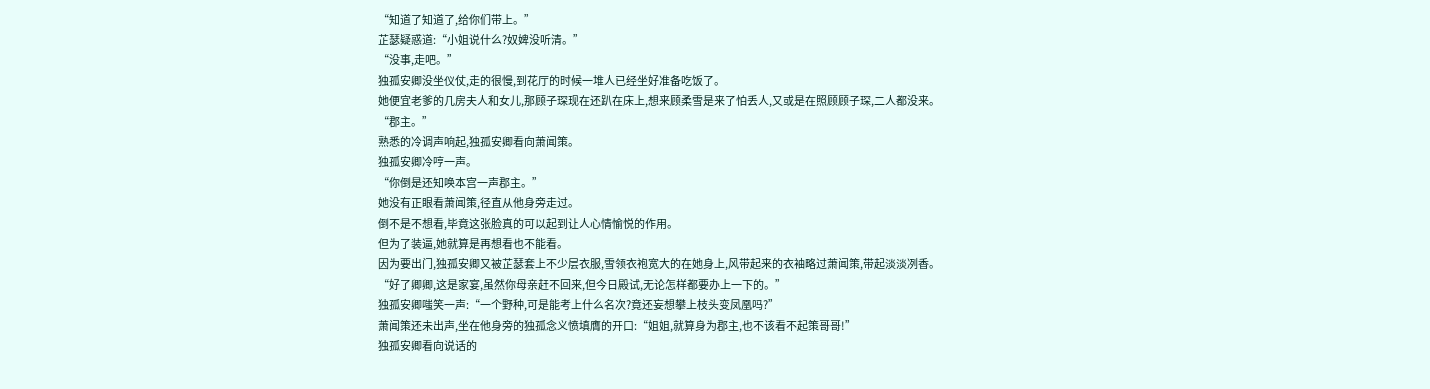“知道了知道了,给你们带上。”
芷瑟疑惑道:“小姐说什么?奴婢没听清。”
“没事,走吧。”
独孤安卿没坐仪仗,走的很慢,到花厅的时候一堆人已经坐好准备吃饭了。
她便宜老爹的几房夫人和女儿,那顾子琛现在还趴在床上,想来顾柔雪是来了怕丢人,又或是在照顾顾子琛,二人都没来。
“郡主。”
熟悉的冷调声响起,独孤安卿看向萧闻策。
独孤安卿冷哼一声。
“你倒是还知唤本宫一声郡主。”
她没有正眼看萧闻策,径直从他身旁走过。
倒不是不想看,毕竟这张脸真的可以起到让人心情愉悦的作用。
但为了装逼,她就算是再想看也不能看。
因为要出门,独孤安卿又被芷瑟套上不少层衣服,雪领衣袍宽大的在她身上,风带起来的衣袖略过萧闻策,带起淡淡冽香。
“好了卿卿,这是家宴,虽然你母亲赶不回来,但今日殿试,无论怎样都要办上一下的。”
独孤安卿嗤笑一声:“一个野种,可是能考上什么名次?竟还妄想攀上枝头变凤凰吗?”
萧闻策还未出声,坐在他身旁的独孤念义愤填膺的开口:“姐姐,就算身为郡主,也不该看不起策哥哥!”
独孤安卿看向说话的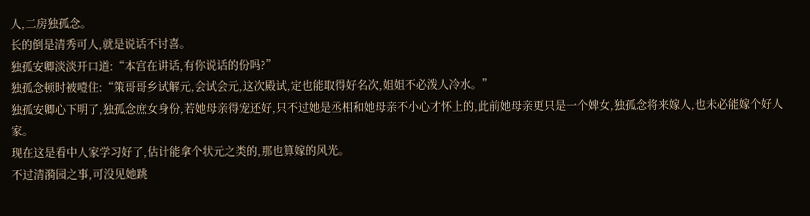人,二房独孤念。
长的倒是清秀可人,就是说话不讨喜。
独孤安卿淡淡开口道:“本宫在讲话,有你说话的份吗?”
独孤念顿时被噎住:“策哥哥乡试解元,会试会元,这次殿试,定也能取得好名次,姐姐不必泼人冷水。”
独孤安卿心下明了,独孤念庶女身份,若她母亲得宠还好,只不过她是丞相和她母亲不小心才怀上的,此前她母亲更只是一个婢女,独孤念将来嫁人,也未必能嫁个好人家。
现在这是看中人家学习好了,估计能拿个状元之类的,那也算嫁的风光。
不过清漪园之事,可没见她跳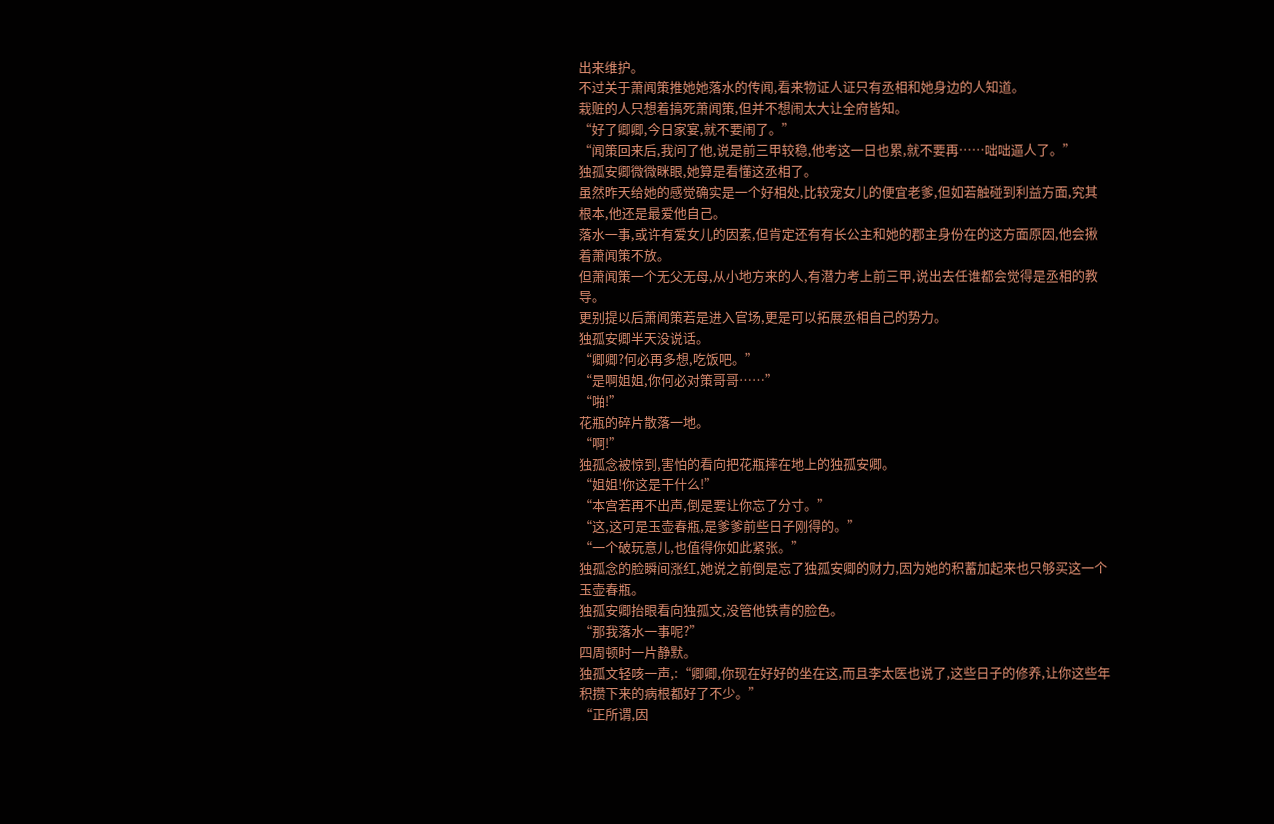出来维护。
不过关于萧闻策推她她落水的传闻,看来物证人证只有丞相和她身边的人知道。
栽赃的人只想着搞死萧闻策,但并不想闹太大让全府皆知。
“好了卿卿,今日家宴,就不要闹了。”
“闻策回来后,我问了他,说是前三甲较稳,他考这一日也累,就不要再……咄咄逼人了。”
独孤安卿微微眯眼,她算是看懂这丞相了。
虽然昨天给她的感觉确实是一个好相处,比较宠女儿的便宜老爹,但如若触碰到利益方面,究其根本,他还是最爱他自己。
落水一事,或许有爱女儿的因素,但肯定还有有长公主和她的郡主身份在的这方面原因,他会揪着萧闻策不放。
但萧闻策一个无父无母,从小地方来的人,有潜力考上前三甲,说出去任谁都会觉得是丞相的教导。
更别提以后萧闻策若是进入官场,更是可以拓展丞相自己的势力。
独孤安卿半天没说话。
“卿卿?何必再多想,吃饭吧。”
“是啊姐姐,你何必对策哥哥……”
“啪!”
花瓶的碎片散落一地。
“啊!”
独孤念被惊到,害怕的看向把花瓶摔在地上的独孤安卿。
“姐姐!你这是干什么!”
“本宫若再不出声,倒是要让你忘了分寸。”
“这,这可是玉壶春瓶,是爹爹前些日子刚得的。”
“一个破玩意儿,也值得你如此紧张。”
独孤念的脸瞬间涨红,她说之前倒是忘了独孤安卿的财力,因为她的积蓄加起来也只够买这一个玉壶春瓶。
独孤安卿抬眼看向独孤文,没管他铁青的脸色。
“那我落水一事呢?”
四周顿时一片静默。
独孤文轻咳一声,:“卿卿,你现在好好的坐在这,而且李太医也说了,这些日子的修养,让你这些年积攒下来的病根都好了不少。”
“正所谓,因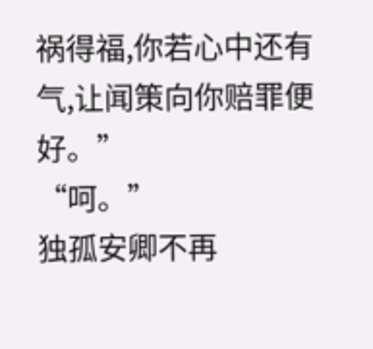祸得福,你若心中还有气,让闻策向你赔罪便好。”
“呵。”
独孤安卿不再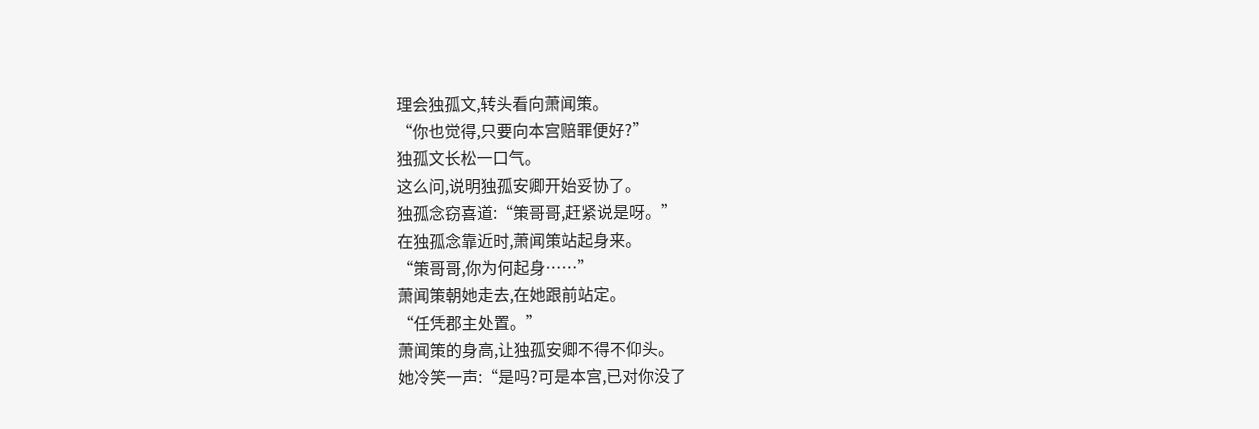理会独孤文,转头看向萧闻策。
“你也觉得,只要向本宫赔罪便好?”
独孤文长松一口气。
这么问,说明独孤安卿开始妥协了。
独孤念窃喜道:“策哥哥,赶紧说是呀。”
在独孤念靠近时,萧闻策站起身来。
“策哥哥,你为何起身……”
萧闻策朝她走去,在她跟前站定。
“任凭郡主处置。”
萧闻策的身高,让独孤安卿不得不仰头。
她冷笑一声:“是吗?可是本宫,已对你没了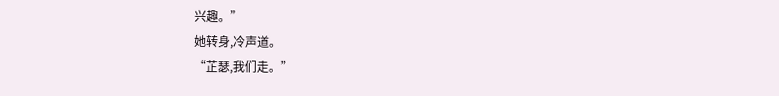兴趣。”
她转身,冷声道。
“芷瑟,我们走。”